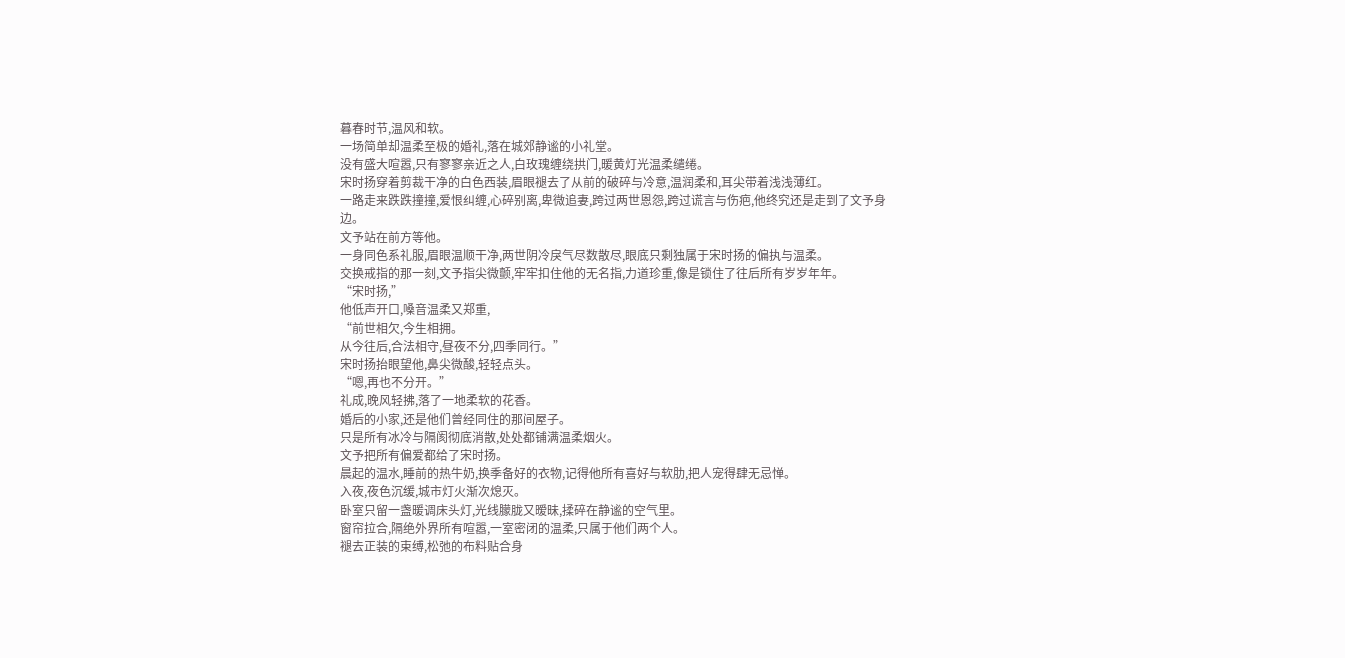暮春时节,温风和软。
一场简单却温柔至极的婚礼,落在城郊静谧的小礼堂。
没有盛大喧嚣,只有寥寥亲近之人,白玫瑰缠绕拱门,暖黄灯光温柔缱绻。
宋时扬穿着剪裁干净的白色西装,眉眼褪去了从前的破碎与冷意,温润柔和,耳尖带着浅浅薄红。
一路走来跌跌撞撞,爱恨纠缠,心碎别离,卑微追妻,跨过两世恩怨,跨过谎言与伤疤,他终究还是走到了文予身边。
文予站在前方等他。
一身同色系礼服,眉眼温顺干净,两世阴冷戾气尽数散尽,眼底只剩独属于宋时扬的偏执与温柔。
交换戒指的那一刻,文予指尖微颤,牢牢扣住他的无名指,力道珍重,像是锁住了往后所有岁岁年年。
“宋时扬,”
他低声开口,嗓音温柔又郑重,
“前世相欠,今生相拥。
从今往后,合法相守,昼夜不分,四季同行。”
宋时扬抬眼望他,鼻尖微酸,轻轻点头。
“嗯,再也不分开。”
礼成,晚风轻拂,落了一地柔软的花香。
婚后的小家,还是他们曾经同住的那间屋子。
只是所有冰冷与隔阂彻底消散,处处都铺满温柔烟火。
文予把所有偏爱都给了宋时扬。
晨起的温水,睡前的热牛奶,换季备好的衣物,记得他所有喜好与软肋,把人宠得肆无忌惮。
入夜,夜色沉缓,城市灯火渐次熄灭。
卧室只留一盏暖调床头灯,光线朦胧又暧昧,揉碎在静谧的空气里。
窗帘拉合,隔绝外界所有喧嚣,一室密闭的温柔,只属于他们两个人。
褪去正装的束缚,松弛的布料贴合身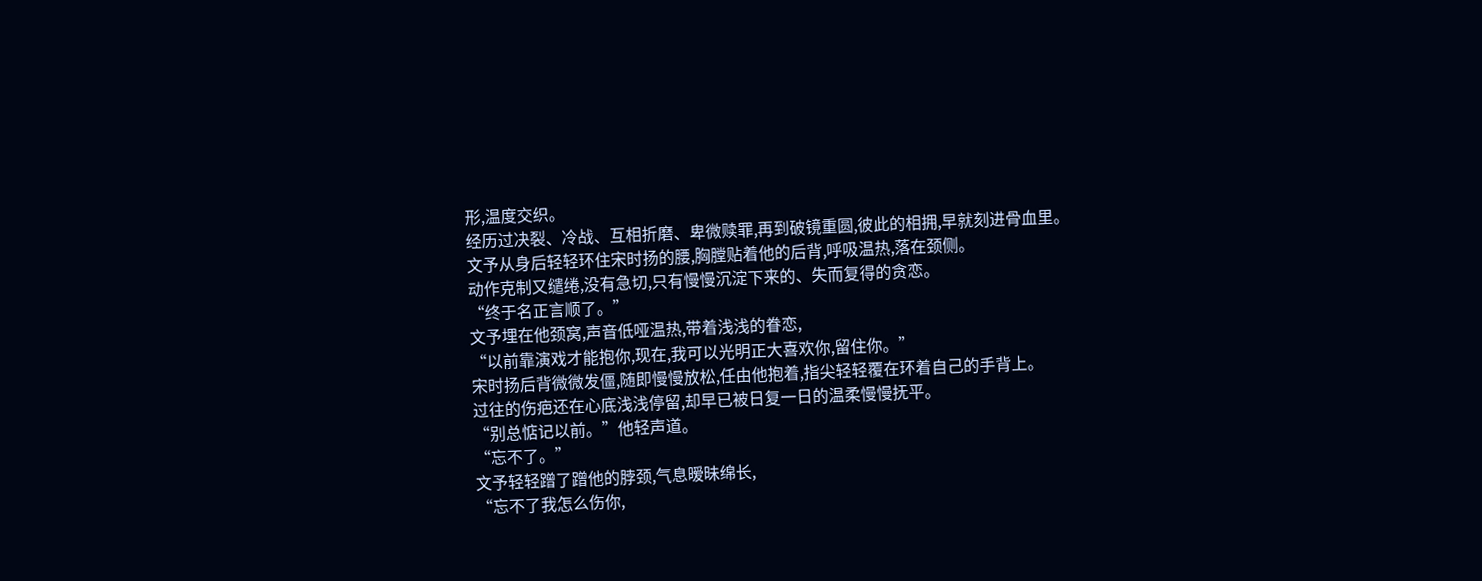形,温度交织。
经历过决裂、冷战、互相折磨、卑微赎罪,再到破镜重圆,彼此的相拥,早就刻进骨血里。
文予从身后轻轻环住宋时扬的腰,胸膛贴着他的后背,呼吸温热,落在颈侧。
动作克制又缱绻,没有急切,只有慢慢沉淀下来的、失而复得的贪恋。
“终于名正言顺了。”
文予埋在他颈窝,声音低哑温热,带着浅浅的眷恋,
“以前靠演戏才能抱你,现在,我可以光明正大喜欢你,留住你。”
宋时扬后背微微发僵,随即慢慢放松,任由他抱着,指尖轻轻覆在环着自己的手背上。
过往的伤疤还在心底浅浅停留,却早已被日复一日的温柔慢慢抚平。
“别总惦记以前。”他轻声道。
“忘不了。”
文予轻轻蹭了蹭他的脖颈,气息暧昧绵长,
“忘不了我怎么伤你,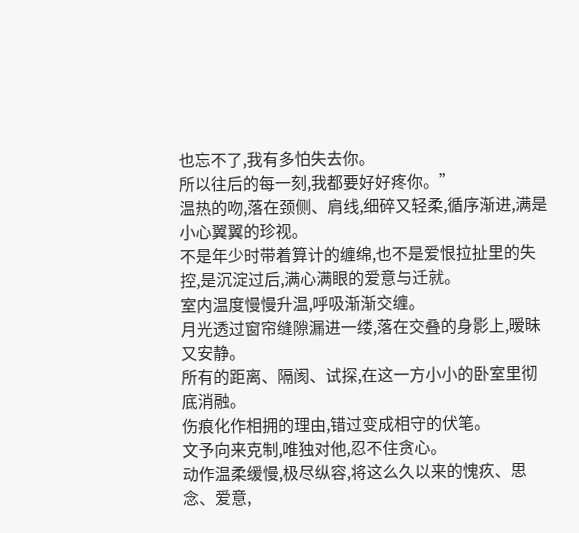也忘不了,我有多怕失去你。
所以往后的每一刻,我都要好好疼你。”
温热的吻,落在颈侧、肩线,细碎又轻柔,循序渐进,满是小心翼翼的珍视。
不是年少时带着算计的缠绵,也不是爱恨拉扯里的失控,是沉淀过后,满心满眼的爱意与迁就。
室内温度慢慢升温,呼吸渐渐交缠。
月光透过窗帘缝隙漏进一缕,落在交叠的身影上,暧昧又安静。
所有的距离、隔阂、试探,在这一方小小的卧室里彻底消融。
伤痕化作相拥的理由,错过变成相守的伏笔。
文予向来克制,唯独对他,忍不住贪心。
动作温柔缓慢,极尽纵容,将这么久以来的愧疚、思念、爱意,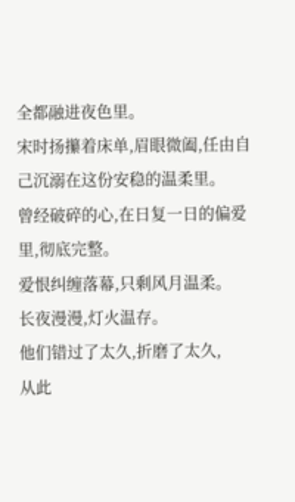全都融进夜色里。
宋时扬攥着床单,眉眼微阖,任由自己沉溺在这份安稳的温柔里。
曾经破碎的心,在日复一日的偏爱里,彻底完整。
爱恨纠缠落幕,只剩风月温柔。
长夜漫漫,灯火温存。
他们错过了太久,折磨了太久,
从此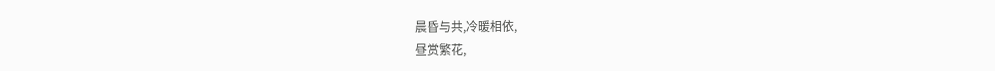晨昏与共,冷暖相依,
昼赏繁花,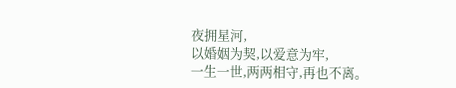夜拥星河,
以婚姻为契,以爱意为牢,
一生一世,两两相守,再也不离。